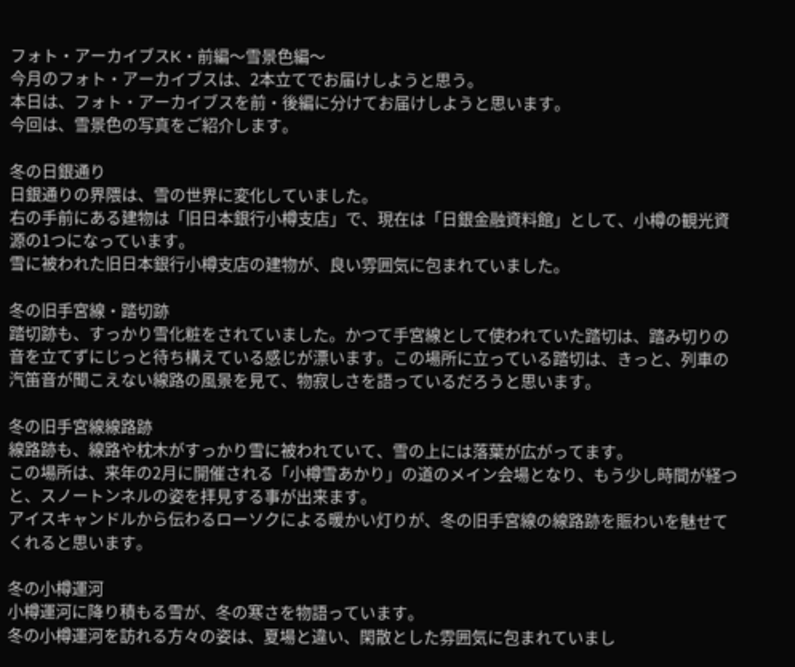フォト・アーカイブスK・前編〜雪景色編〜
今月のフォト・アーカイブスは、2本立てでお届けしようと思う。
本日は、フォト・アーカイブスを前・後編に分けてお届けしようと思います。
今回は、雪景色の写真をご紹介します。

冬の日銀通り
日銀通りの界隈は、雪の世界に変化していました。
右の手前にある建物は「旧日本銀行小樽支店」で、現在は「日銀金融資料館」として、小樽の観光資源の1つになっています。
雪に被われた旧日本銀行小樽支店の建物が、良い雰囲気に包まれていました。

冬の旧手宮線・踏切跡
踏切跡も、すっかり雪化粧をされていました。かつて手宮線として使われていた踏切は、踏み切りの音を立てずにじっと待ち構えている感じが漂います。この場所に立っている踏切は、きっと、列車の汽笛音が聞こえない線路の風景を見て、物寂しさを語っているだろうと思います。

冬の旧手宮線線路跡
線路跡も、線路や枕木がすっかり雪に被われていて、雪の上には落葉が広がってます。
この場所は、来年の2月に開催される「小樽雪あかり」の道のメイン会場となり、もう少し時間が経つと、スノートンネルの姿を拝見する事が出来ます。
アイスキャンドルから伝わるローソクによる暖かい灯りが、冬の旧手宮線の線路跡を賑わいを魅せてくれると思います。

冬の小樽運河
小樽運河に降り積もる雪が、冬の寒さを物語っています。
冬の小樽運河を訪れる方々の姿は、夏場と違い、閑散とした雰囲気に包まれていまし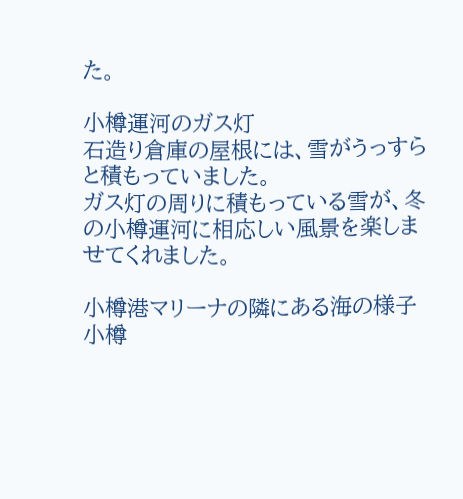た。

小樽運河のガス灯
石造り倉庫の屋根には、雪がうっすらと積もっていました。
ガス灯の周りに積もっている雪が、冬の小樽運河に相応しい風景を楽しませてくれました。

小樽港マリーナの隣にある海の様子
小樽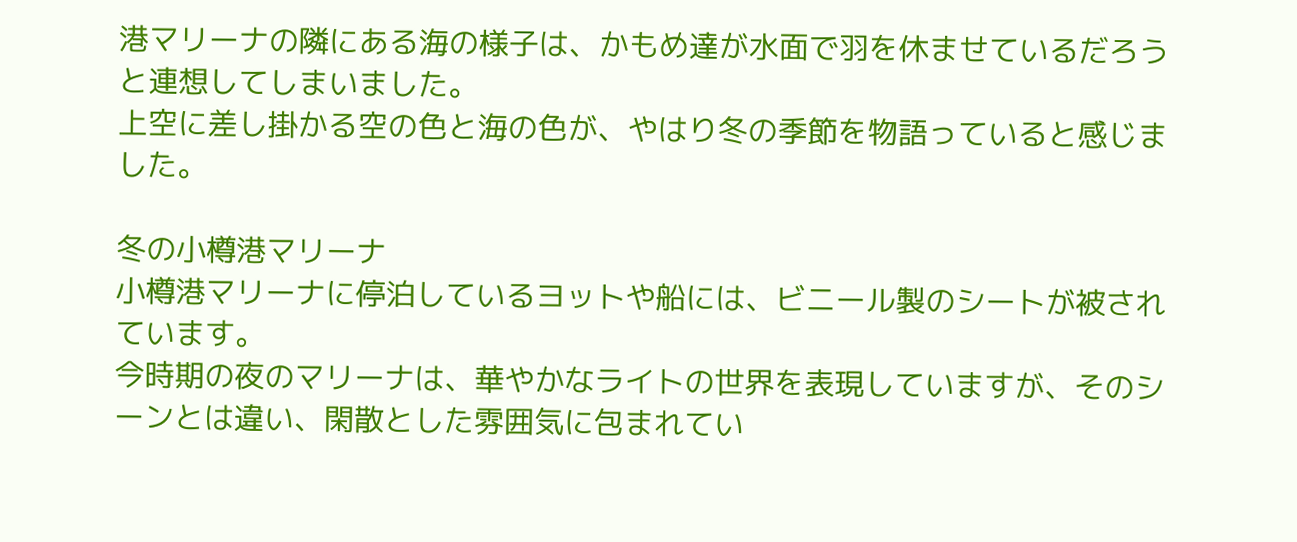港マリーナの隣にある海の様子は、かもめ達が水面で羽を休ませているだろうと連想してしまいました。
上空に差し掛かる空の色と海の色が、やはり冬の季節を物語っていると感じました。

冬の小樽港マリーナ
小樽港マリーナに停泊しているヨットや船には、ビニール製のシートが被されています。
今時期の夜のマリーナは、華やかなライトの世界を表現していますが、そのシーンとは違い、閑散とした雰囲気に包まれてい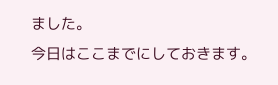ました。
今日はここまでにしておきます。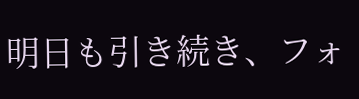明日も引き続き、フォ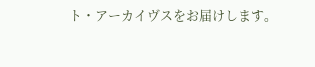ト・アーカイヴスをお届けします。